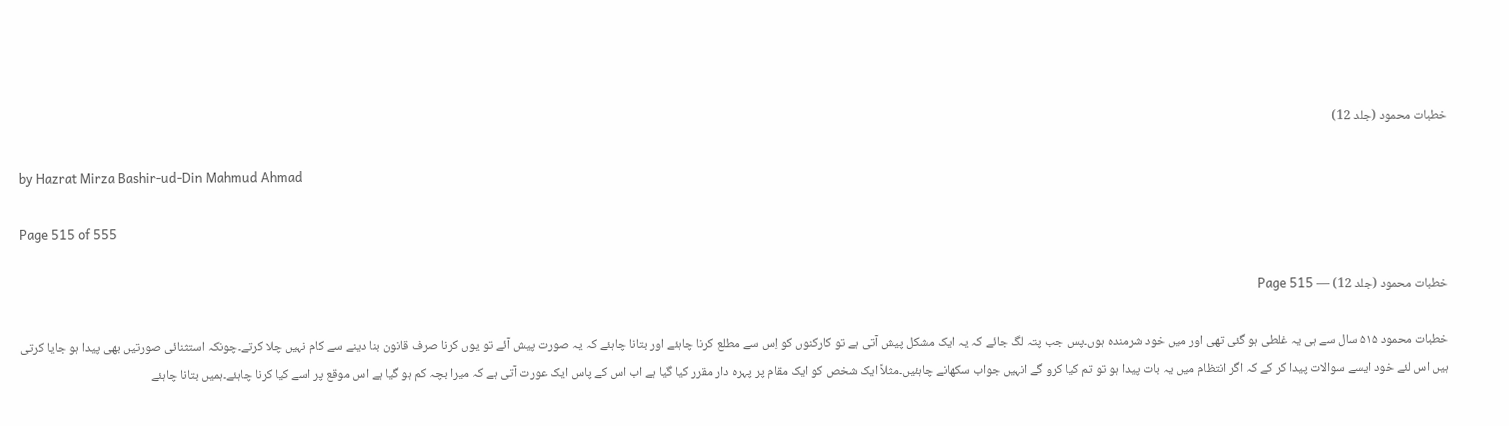خطبات محمود (جلد 12)

by Hazrat Mirza Bashir-ud-Din Mahmud Ahmad

Page 515 of 555

خطبات محمود (جلد 12) — Page 515

خطبات محمود ۵۱۵ سال سے ہی یہ غلطی ہو گئی تھی اور میں خود شرمندہ ہوں۔پس جب پتہ لگ جائے کہ یہ ایک مشکل پیش آتی ہے تو کارکنوں کو اِس سے مطلع کرنا چاہئے اور بتانا چاہئے کہ یہ صورت پیش آئے تو یوں کرنا صرف قانون بنا دینے سے کام نہیں چلا کرتے۔چونکہ استثنائی صورتیں بھی پیدا ہو جایا کرتی ہیں اس لئے خود ایسے سوالات پیدا کر کے کہ اگر انتظام میں یہ بات پیدا ہو تو تم کیا کرو گے انہیں جواب سکھانے چاہئیں۔مثلاً ایک شخص کو ایک مقام پر پہرہ دار مقرر کیا گیا ہے اب اس کے پاس ایک عورت آتی ہے کہ میرا بچہ کم ہو گیا ہے اس موقع پر اسے کیا کرنا چاہئے۔ہمیں بتانا چاہئے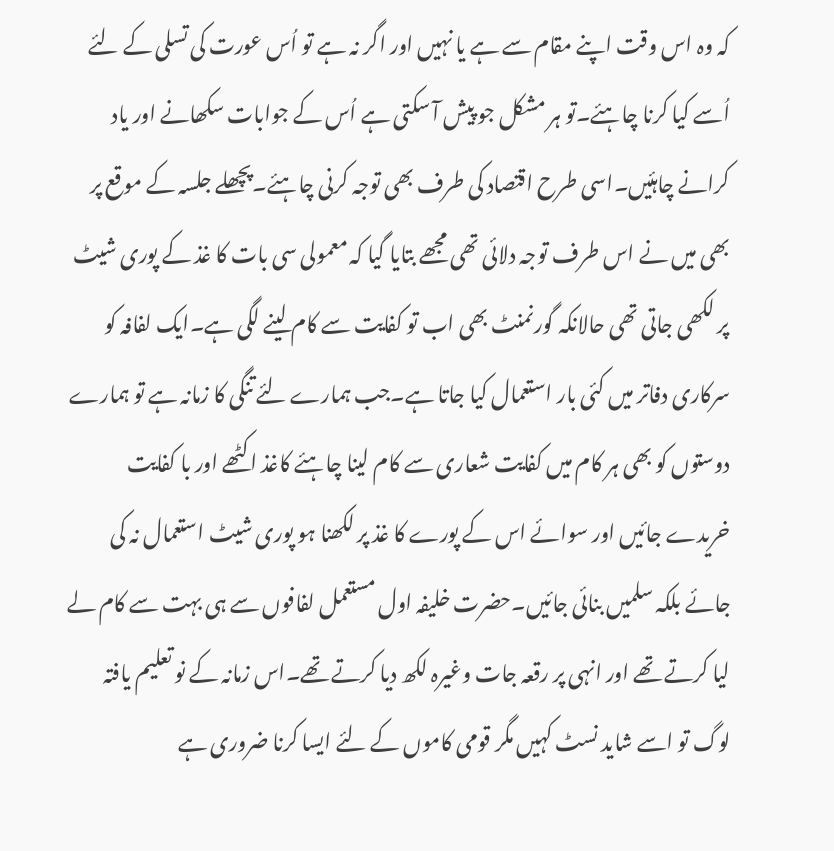کہ وہ اس وقت اپنے مقام سے ہے یا نہیں اور اگر نہ ہے تو اُس عورت کی تسلی کے لئے اُسے کیا کرنا چاہئے۔تو ہر مشکل جو پیش آ سکتی ہے اُس کے جوابات سکھانے اور یاد کرانے چاہئیں۔اسی طرح اقتصاد کی طرف بھی توجہ کرنی چاہئے۔پچھلے جلسہ کے موقع پر بھی میں نے اس طرف توجہ دلائی تھی مجھے بتایا گیا کہ معمولی سی بات کا غذ کے پوری شیٹ پر لکھی جاتی تھی حالانکہ گورنمنٹ بھی اب تو کفایت سے کام لینے لگی ہے۔ایک لفافہ کو سرکاری دفاتر میں کئی بار استعمال کیا جاتا ہے۔جب ہمارے لئے تنگی کا زمانہ ہے تو ہمارے دوستوں کو بھی ہر کام میں کفایت شعاری سے کام لینا چاہئے کاغذ ا کٹھے اور با کفایت خریدے جائیں اور سوائے اس کے پورے کا غذ پر لکھنا ہو پوری شیٹ استعمال نہ کی جائے بلکہ سلمیں بنائی جائیں۔حضرت خلیفہ اول مستعمل لفافوں سے ہی بہت سے کام لے لیا کرتے تھے اور انہی پر رقعہ جات وغیرہ لکھ دیا کرتے تھے۔اس زمانہ کے نو تعلیم یافتہ لوگ تو اسے شاید نسٹ کہیں مگر قومی کاموں کے لئے ایسا کرنا ضروری ہے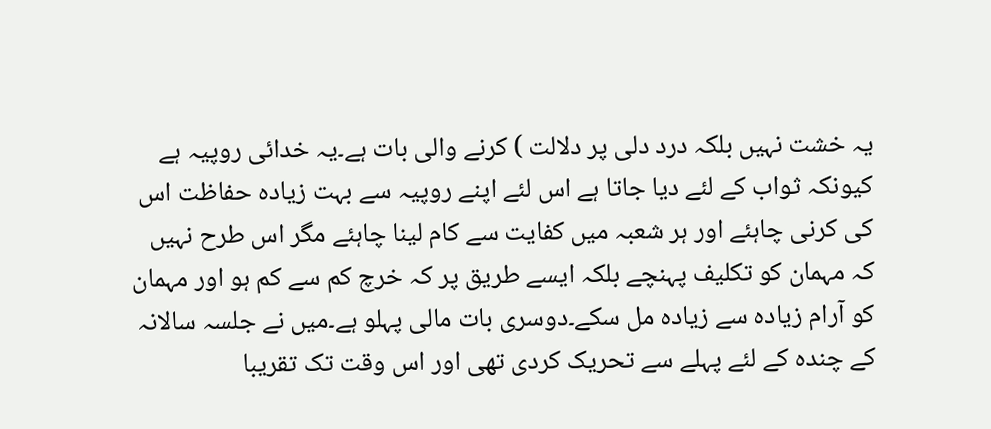یہ خشت نہیں بلکہ درد دلی پر دلالت ) کرنے والی بات ہے۔یہ خدائی روپیہ ہے کیونکہ ثواب کے لئے دیا جاتا ہے اس لئے اپنے روپیہ سے بہت زیادہ حفاظت اس کی کرنی چاہئے اور ہر شعبہ میں کفایت سے کام لینا چاہئے مگر اس طرح نہیں کہ مہمان کو تکلیف پہنچے بلکہ ایسے طریق پر کہ خرچ کم سے کم ہو اور مہمان کو آرام زیادہ سے زیادہ مل سکے۔دوسری بات مالی پہلو ہے۔میں نے جلسہ سالانہ کے چندہ کے لئے پہلے سے تحریک کردی تھی اور اس وقت تک تقریبا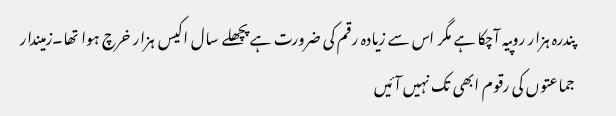پندرہ ہزار روپیہ آچکا ہے مگر اس سے زیادہ رقم کی ضرورت ہے پچھلے سال اکیس ہزار خرچ ہوا تھا۔زمیندار جماعتوں کی رقوم ابھی تک نہیں آئیں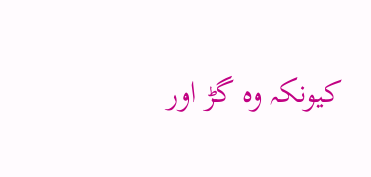کیونکہ وہ گڑ اور